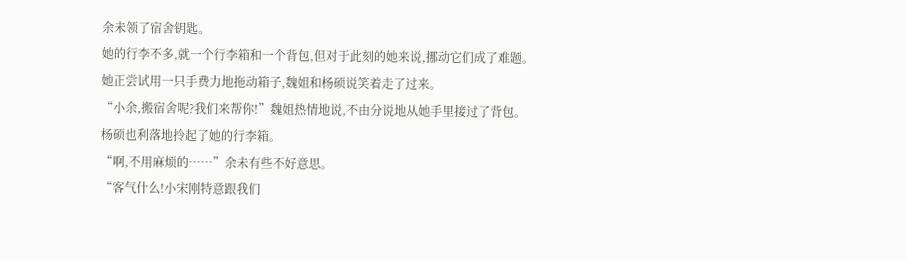余未领了宿舍钥匙。
她的行李不多,就一个行李箱和一个背包,但对于此刻的她来说,挪动它们成了难题。
她正尝试用一只手费力地拖动箱子,魏姐和杨硕说笑着走了过来。
“小余,搬宿舍呢?我们来帮你!”魏姐热情地说,不由分说地从她手里接过了背包。
杨硕也利落地拎起了她的行李箱。
“啊,不用麻烦的……”余未有些不好意思。
“客气什么!小宋刚特意跟我们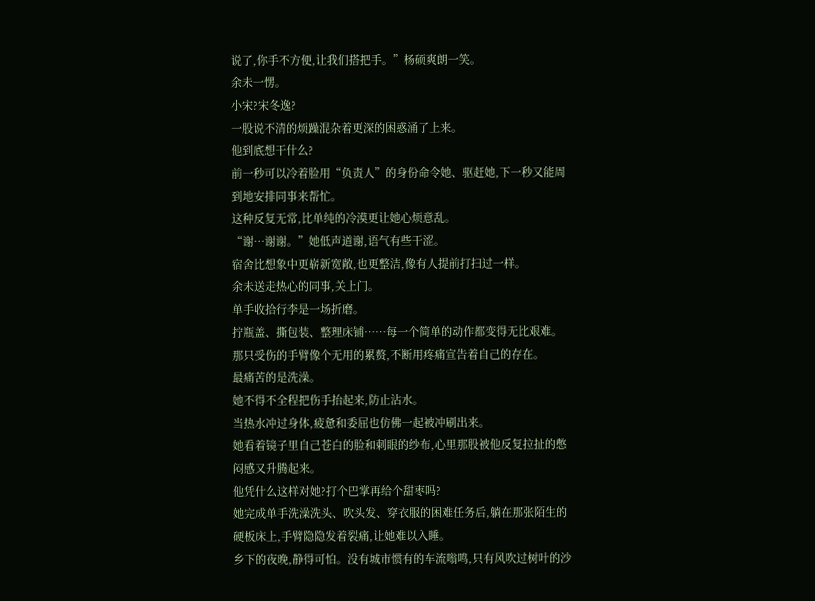说了,你手不方便,让我们搭把手。”杨硕爽朗一笑。
余未一愣。
小宋?宋冬逸?
一股说不清的烦躁混杂着更深的困惑涌了上来。
他到底想干什么?
前一秒可以冷着脸用“负责人”的身份命令她、驱赶她,下一秒又能周到地安排同事来帮忙。
这种反复无常,比单纯的冷漠更让她心烦意乱。
“谢…谢谢。”她低声道谢,语气有些干涩。
宿舍比想象中更崭新宽敞,也更整洁,像有人提前打扫过一样。
余未送走热心的同事,关上门。
单手收拾行李是一场折磨。
拧瓶盖、撕包装、整理床铺……每一个简单的动作都变得无比艰难。
那只受伤的手臂像个无用的累赘,不断用疼痛宣告着自己的存在。
最痛苦的是洗澡。
她不得不全程把伤手抬起来,防止沾水。
当热水冲过身体,疲惫和委屈也仿佛一起被冲刷出来。
她看着镜子里自己苍白的脸和刺眼的纱布,心里那股被他反复拉扯的憋闷感又升腾起来。
他凭什么这样对她?打个巴掌再给个甜枣吗?
她完成单手洗澡洗头、吹头发、穿衣服的困难任务后,躺在那张陌生的硬板床上,手臂隐隐发着裂痛,让她难以入睡。
乡下的夜晚,静得可怕。没有城市惯有的车流嗡鸣,只有风吹过树叶的沙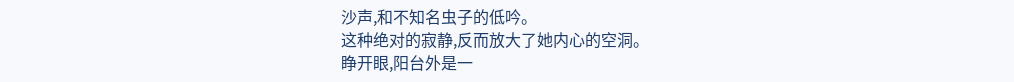沙声,和不知名虫子的低吟。
这种绝对的寂静,反而放大了她内心的空洞。
睁开眼,阳台外是一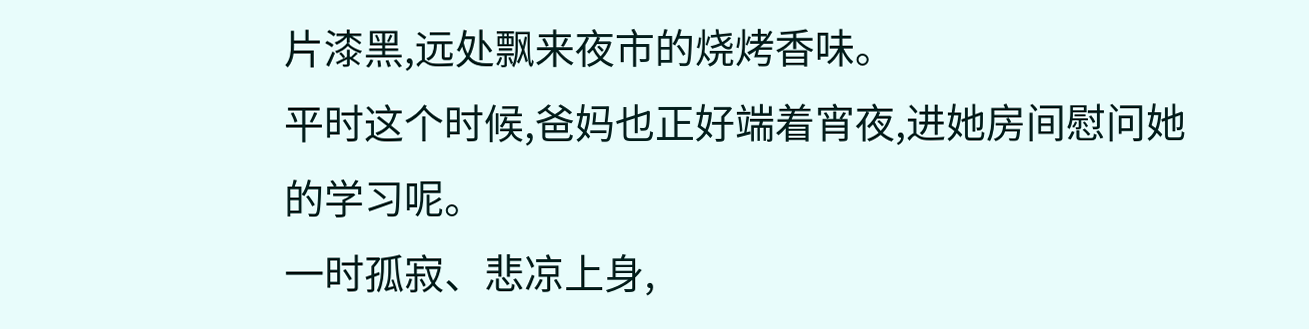片漆黑,远处飘来夜市的烧烤香味。
平时这个时候,爸妈也正好端着宵夜,进她房间慰问她的学习呢。
一时孤寂、悲凉上身,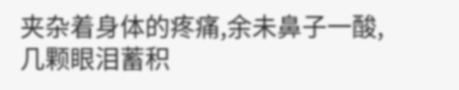夹杂着身体的疼痛,余未鼻子一酸,几颗眼泪蓄积